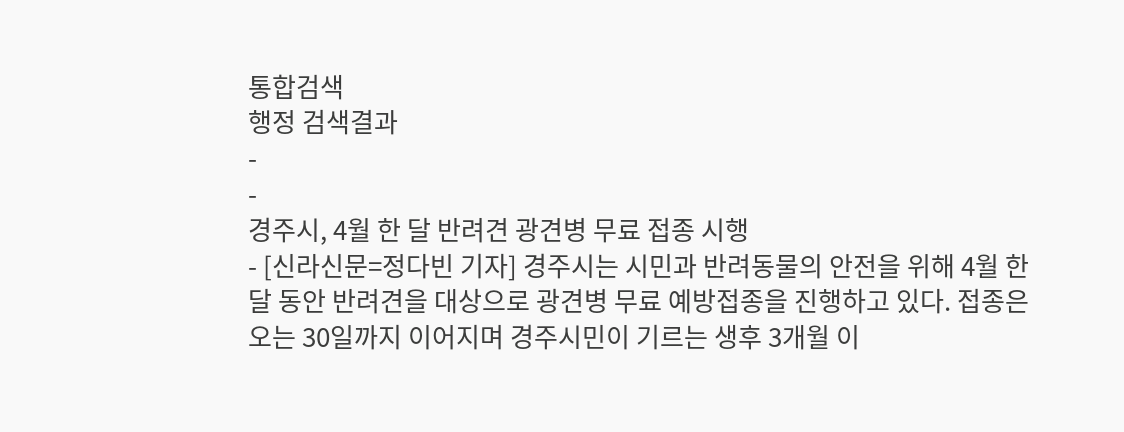통합검색
행정 검색결과
-
-
경주시, 4월 한 달 반려견 광견병 무료 접종 시행
- [신라신문=정다빈 기자] 경주시는 시민과 반려동물의 안전을 위해 4월 한 달 동안 반려견을 대상으로 광견병 무료 예방접종을 진행하고 있다. 접종은 오는 30일까지 이어지며 경주시민이 기르는 생후 3개월 이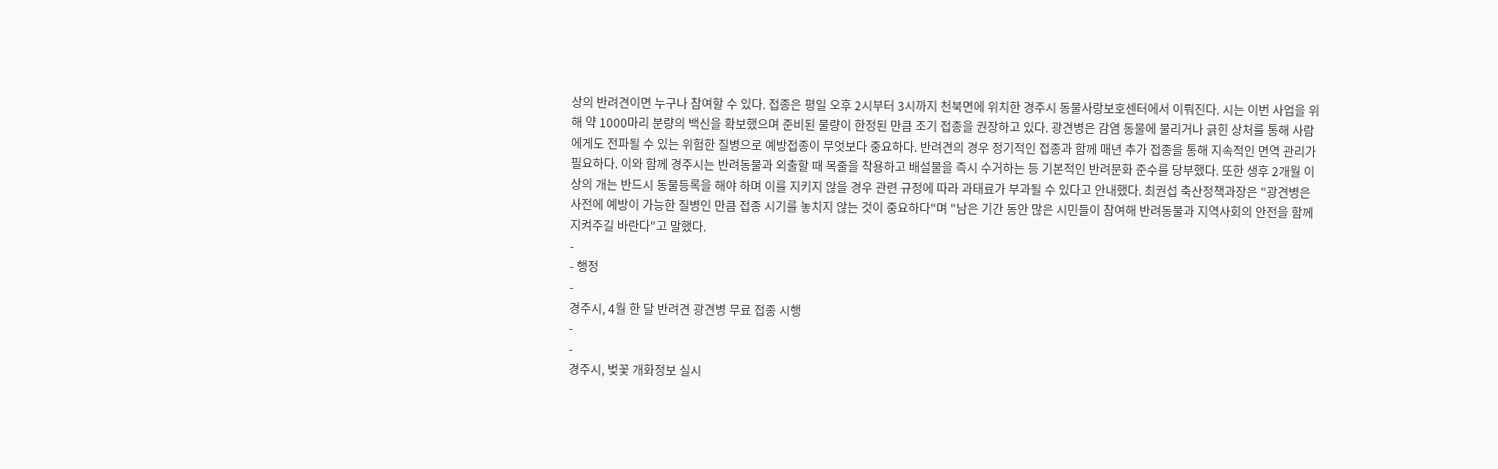상의 반려견이면 누구나 참여할 수 있다. 접종은 평일 오후 2시부터 3시까지 천북면에 위치한 경주시 동물사랑보호센터에서 이뤄진다. 시는 이번 사업을 위해 약 1000마리 분량의 백신을 확보했으며 준비된 물량이 한정된 만큼 조기 접종을 권장하고 있다. 광견병은 감염 동물에 물리거나 긁힌 상처를 통해 사람에게도 전파될 수 있는 위험한 질병으로 예방접종이 무엇보다 중요하다. 반려견의 경우 정기적인 접종과 함께 매년 추가 접종을 통해 지속적인 면역 관리가 필요하다. 이와 함께 경주시는 반려동물과 외출할 때 목줄을 착용하고 배설물을 즉시 수거하는 등 기본적인 반려문화 준수를 당부했다. 또한 생후 2개월 이상의 개는 반드시 동물등록을 해야 하며 이를 지키지 않을 경우 관련 규정에 따라 과태료가 부과될 수 있다고 안내했다. 최권섭 축산정책과장은 "광견병은 사전에 예방이 가능한 질병인 만큼 접종 시기를 놓치지 않는 것이 중요하다"며 "남은 기간 동안 많은 시민들이 참여해 반려동물과 지역사회의 안전을 함께 지켜주길 바란다"고 말했다.
-
- 행정
-
경주시, 4월 한 달 반려견 광견병 무료 접종 시행
-
-
경주시, 벚꽃 개화정보 실시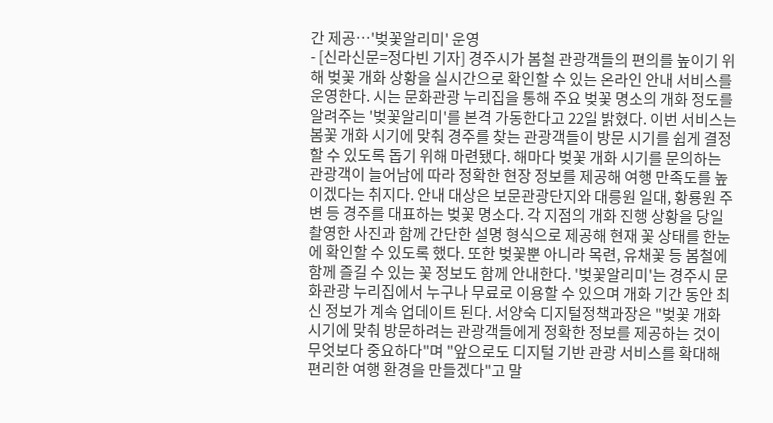간 제공…'벚꽃알리미' 운영
- [신라신문=정다빈 기자] 경주시가 봄철 관광객들의 편의를 높이기 위해 벚꽃 개화 상황을 실시간으로 확인할 수 있는 온라인 안내 서비스를 운영한다. 시는 문화관광 누리집을 통해 주요 벚꽃 명소의 개화 정도를 알려주는 '벚꽃알리미'를 본격 가동한다고 22일 밝혔다. 이번 서비스는 봄꽃 개화 시기에 맞춰 경주를 찾는 관광객들이 방문 시기를 쉽게 결정할 수 있도록 돕기 위해 마련됐다. 해마다 벚꽃 개화 시기를 문의하는 관광객이 늘어남에 따라 정확한 현장 정보를 제공해 여행 만족도를 높이겠다는 취지다. 안내 대상은 보문관광단지와 대릉원 일대, 황룡원 주변 등 경주를 대표하는 벚꽃 명소다. 각 지점의 개화 진행 상황을 당일 촬영한 사진과 함께 간단한 설명 형식으로 제공해 현재 꽃 상태를 한눈에 확인할 수 있도록 했다. 또한 벚꽃뿐 아니라 목련, 유채꽃 등 봄철에 함께 즐길 수 있는 꽃 정보도 함께 안내한다. '벚꽃알리미'는 경주시 문화관광 누리집에서 누구나 무료로 이용할 수 있으며 개화 기간 동안 최신 정보가 계속 업데이트 된다. 서양숙 디지털정책과장은 "벚꽃 개화 시기에 맞춰 방문하려는 관광객들에게 정확한 정보를 제공하는 것이 무엇보다 중요하다"며 "앞으로도 디지털 기반 관광 서비스를 확대해 편리한 여행 환경을 만들겠다"고 말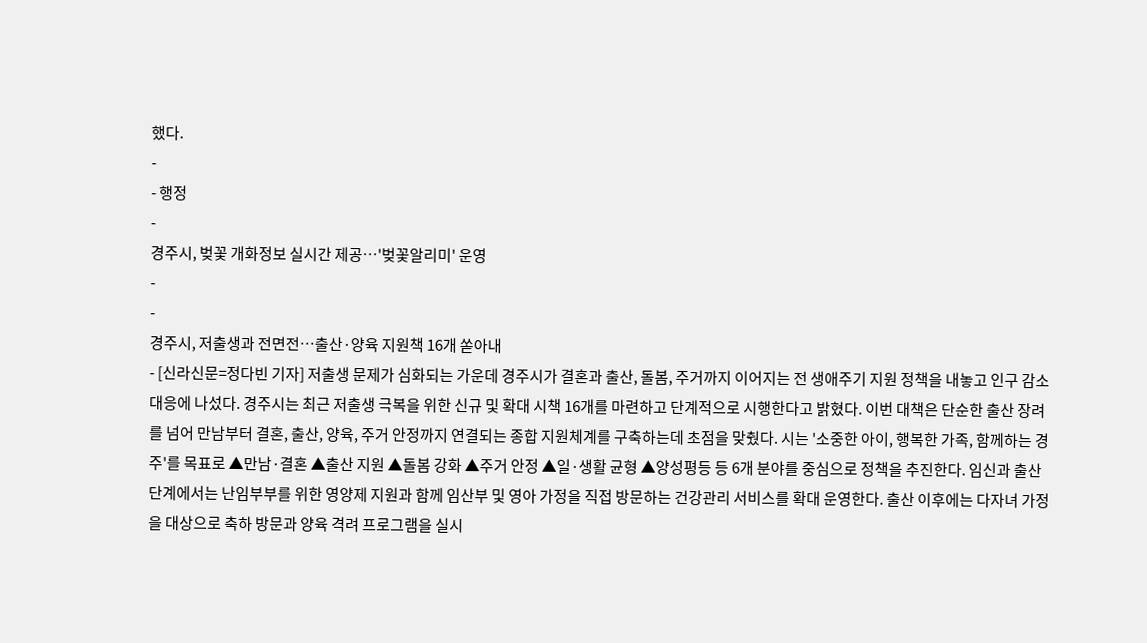했다.
-
- 행정
-
경주시, 벚꽃 개화정보 실시간 제공…'벚꽃알리미' 운영
-
-
경주시, 저출생과 전면전…출산·양육 지원책 16개 쏟아내
- [신라신문=정다빈 기자] 저출생 문제가 심화되는 가운데 경주시가 결혼과 출산, 돌봄, 주거까지 이어지는 전 생애주기 지원 정책을 내놓고 인구 감소 대응에 나섰다. 경주시는 최근 저출생 극복을 위한 신규 및 확대 시책 16개를 마련하고 단계적으로 시행한다고 밝혔다. 이번 대책은 단순한 출산 장려를 넘어 만남부터 결혼, 출산, 양육, 주거 안정까지 연결되는 종합 지원체계를 구축하는데 초점을 맞췄다. 시는 '소중한 아이, 행복한 가족, 함께하는 경주'를 목표로 ▲만남·결혼 ▲출산 지원 ▲돌봄 강화 ▲주거 안정 ▲일·생활 균형 ▲양성평등 등 6개 분야를 중심으로 정책을 추진한다. 임신과 출산 단계에서는 난임부부를 위한 영양제 지원과 함께 임산부 및 영아 가정을 직접 방문하는 건강관리 서비스를 확대 운영한다. 출산 이후에는 다자녀 가정을 대상으로 축하 방문과 양육 격려 프로그램을 실시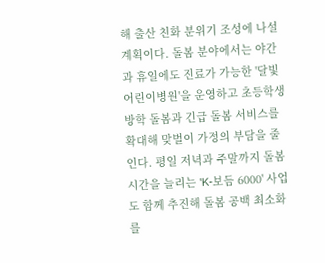해 출산 친화 분위기 조성에 나설 계획이다. 돌봄 분야에서는 야간과 휴일에도 진료가 가능한 '달빛어린이병원'을 운영하고 초등학생 방학 돌봄과 긴급 돌봄 서비스를 확대해 맞벌이 가정의 부담을 줄인다. 평일 저녁과 주말까지 돌봄 시간을 늘리는 'K-보듬 6000' 사업도 함께 추진해 돌봄 공백 최소화를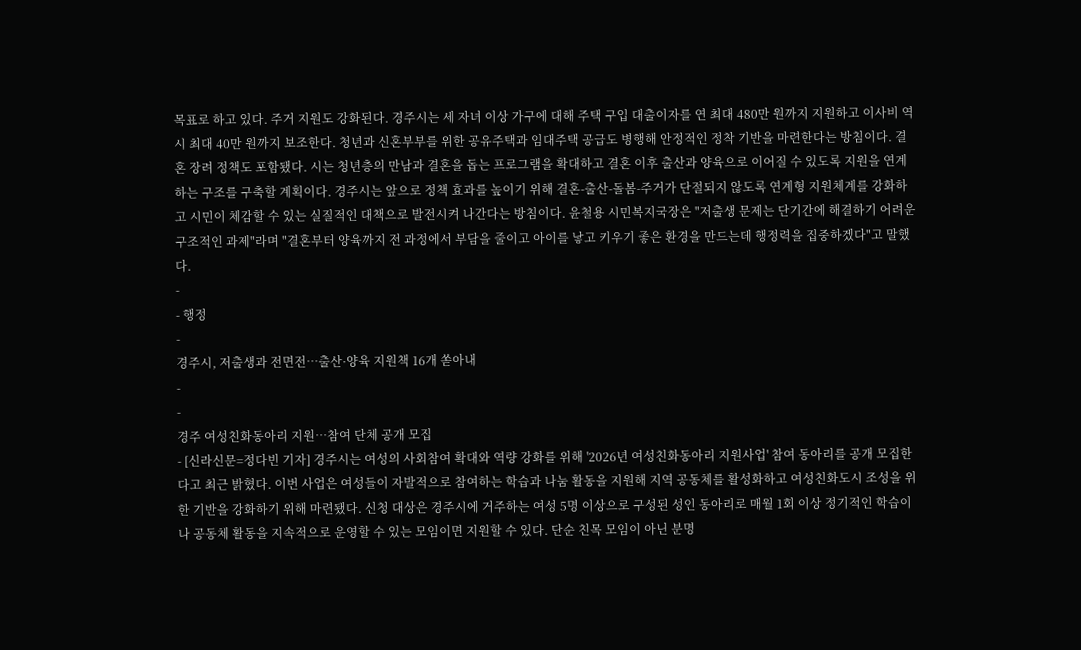목표로 하고 있다. 주거 지원도 강화된다. 경주시는 세 자녀 이상 가구에 대해 주택 구입 대출이자를 연 최대 480만 원까지 지원하고 이사비 역시 최대 40만 원까지 보조한다. 청년과 신혼부부를 위한 공유주택과 임대주택 공급도 병행해 안정적인 정착 기반을 마련한다는 방침이다. 결혼 장려 정책도 포함됐다. 시는 청년층의 만남과 결혼을 돕는 프로그램을 확대하고 결혼 이후 출산과 양육으로 이어질 수 있도록 지원을 연계하는 구조를 구축할 계획이다. 경주시는 앞으로 정책 효과를 높이기 위해 결혼-출산-돌봄-주거가 단절되지 않도록 연계형 지원체계를 강화하고 시민이 체감할 수 있는 실질적인 대책으로 발전시켜 나간다는 방침이다. 윤철용 시민복지국장은 "저출생 문제는 단기간에 해결하기 어려운 구조적인 과제"라며 "결혼부터 양육까지 전 과정에서 부담을 줄이고 아이를 낳고 키우기 좋은 환경을 만드는데 행정력을 집중하겠다"고 말했다.
-
- 행정
-
경주시, 저출생과 전면전…출산·양육 지원책 16개 쏟아내
-
-
경주 여성친화동아리 지원…참여 단체 공개 모집
- [신라신문=정다빈 기자] 경주시는 여성의 사회참여 확대와 역량 강화를 위해 '2026년 여성친화동아리 지원사업' 참여 동아리를 공개 모집한다고 최근 밝혔다. 이번 사업은 여성들이 자발적으로 참여하는 학습과 나눔 활동을 지원해 지역 공동체를 활성화하고 여성친화도시 조성을 위한 기반을 강화하기 위해 마련됐다. 신청 대상은 경주시에 거주하는 여성 5명 이상으로 구성된 성인 동아리로 매월 1회 이상 정기적인 학습이나 공동체 활동을 지속적으로 운영할 수 있는 모임이면 지원할 수 있다. 단순 친목 모임이 아닌 분명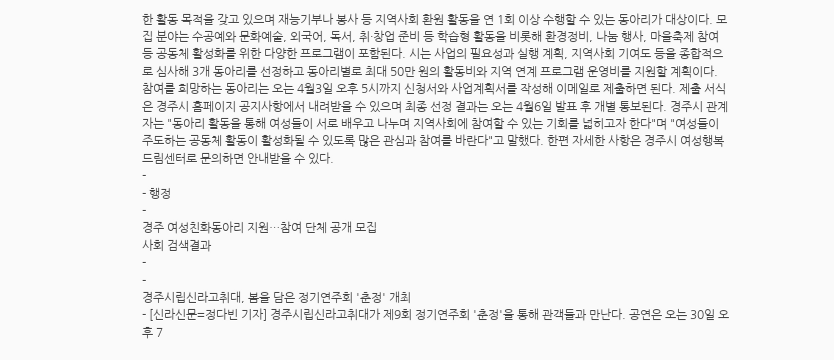한 활동 목적을 갖고 있으며 재능기부나 봉사 등 지역사회 환원 활동을 연 1회 이상 수행할 수 있는 동아리가 대상이다. 모집 분야는 수공예와 문화예술, 외국어, 독서, 취·창업 준비 등 학습형 활동을 비롯해 환경정비, 나눔 행사, 마을축제 참여 등 공동체 활성화를 위한 다양한 프로그램이 포함된다. 시는 사업의 필요성과 실행 계획, 지역사회 기여도 등을 종합적으로 심사해 3개 동아리를 선정하고 동아리별로 최대 50만 원의 활동비와 지역 연계 프로그램 운영비를 지원할 계획이다. 참여를 희망하는 동아리는 오는 4월3일 오후 5시까지 신청서와 사업계획서를 작성해 이메일로 제출하면 된다. 제출 서식은 경주시 홈페이지 공지사항에서 내려받을 수 있으며 최종 선정 결과는 오는 4월6일 발표 후 개별 통보된다. 경주시 관계자는 "동아리 활동을 통해 여성들이 서로 배우고 나누며 지역사회에 참여할 수 있는 기회를 넓히고자 한다"며 "여성들이 주도하는 공동체 활동이 활성화될 수 있도록 많은 관심과 참여를 바란다"고 말했다. 한편 자세한 사항은 경주시 여성행복드림센터로 문의하면 안내받을 수 있다.
-
- 행정
-
경주 여성친화동아리 지원…참여 단체 공개 모집
사회 검색결과
-
-
경주시립신라고취대, 봄을 담은 정기연주회 '춘정' 개최
- [신라신문=정다빈 기자] 경주시립신라고취대가 제9회 정기연주회 '춘정'을 통해 관객들과 만난다. 공연은 오는 30일 오후 7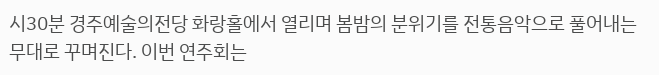시30분 경주예술의전당 화랑홀에서 열리며 봄밤의 분위기를 전통음악으로 풀어내는 무대로 꾸며진다. 이번 연주회는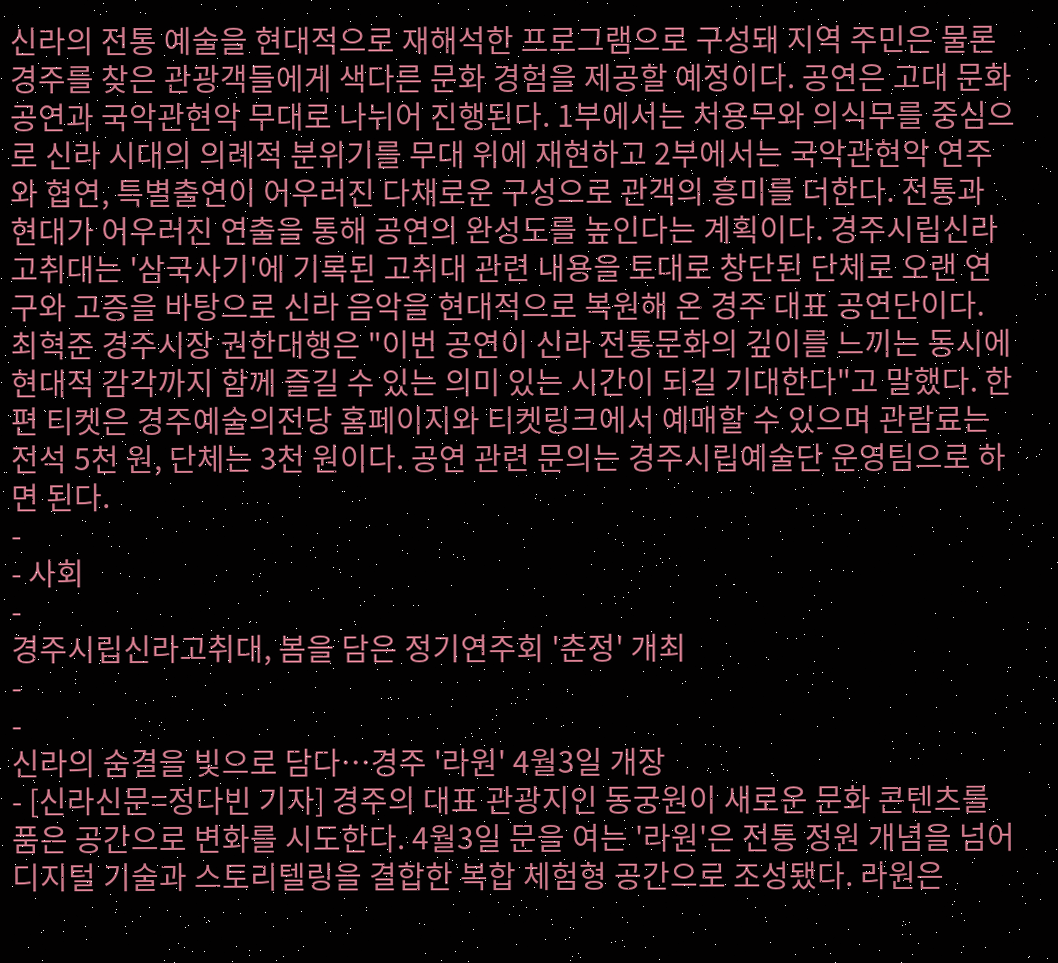신라의 전통 예술을 현대적으로 재해석한 프로그램으로 구성돼 지역 주민은 물론 경주를 찾은 관광객들에게 색다른 문화 경험을 제공할 예정이다. 공연은 고대 문화 공연과 국악관현악 무대로 나뉘어 진행된다. 1부에서는 처용무와 의식무를 중심으로 신라 시대의 의례적 분위기를 무대 위에 재현하고 2부에서는 국악관현악 연주와 협연, 특별출연이 어우러진 다채로운 구성으로 관객의 흥미를 더한다. 전통과 현대가 어우러진 연출을 통해 공연의 완성도를 높인다는 계획이다. 경주시립신라고취대는 '삼국사기'에 기록된 고취대 관련 내용을 토대로 창단된 단체로 오랜 연구와 고증을 바탕으로 신라 음악을 현대적으로 복원해 온 경주 대표 공연단이다. 최혁준 경주시장 권한대행은 "이번 공연이 신라 전통문화의 깊이를 느끼는 동시에 현대적 감각까지 함께 즐길 수 있는 의미 있는 시간이 되길 기대한다"고 말했다. 한편 티켓은 경주예술의전당 홈페이지와 티켓링크에서 예매할 수 있으며 관람료는 전석 5천 원, 단체는 3천 원이다. 공연 관련 문의는 경주시립예술단 운영팀으로 하면 된다.
-
- 사회
-
경주시립신라고취대, 봄을 담은 정기연주회 '춘정' 개최
-
-
신라의 숨결을 빛으로 담다…경주 '라원' 4월3일 개장
- [신라신문=정다빈 기자] 경주의 대표 관광지인 동궁원이 새로운 문화 콘텐츠를 품은 공간으로 변화를 시도한다. 4월3일 문을 여는 '라원'은 전통 정원 개념을 넘어 디지털 기술과 스토리텔링을 결합한 복합 체험형 공간으로 조성됐다. 라원은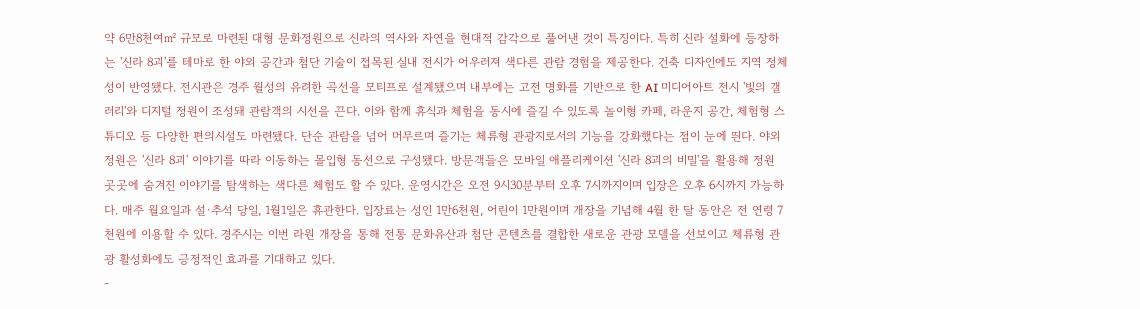약 6만8천여㎡ 규모로 마련된 대형 문화정원으로 신라의 역사와 자연을 현대적 감각으로 풀어낸 것이 특징이다. 특히 신라 설화에 등장하는 '신라 8괴'를 테마로 한 야외 공간과 첨단 기술이 접목된 실내 전시가 어우러져 색다른 관람 경험을 제공한다. 건축 디자인에도 지역 정체성이 반영됐다. 전시관은 경주 월성의 유려한 곡선을 모티프로 설계됐으며 내부에는 고전 명화를 기반으로 한 AI 미디어아트 전시 '빛의 갤러리'와 디지털 정원이 조성돼 관람객의 시선을 끈다. 이와 함께 휴식과 체험을 동시에 즐길 수 있도록 놀이형 카페, 라운지 공간, 체험형 스튜디오 등 다양한 편의시설도 마련됐다. 단순 관람을 넘어 머무르며 즐기는 체류형 관광지로서의 기능을 강화했다는 점이 눈에 띈다. 야외 정원은 '신라 8괴' 이야기를 따라 이동하는 몰입형 동선으로 구성됐다. 방문객들은 모바일 애플리케이션 '신라 8괴의 비밀'을 활용해 정원 곳곳에 숨겨진 이야기를 탐색하는 색다른 체험도 할 수 있다. 운영시간은 오전 9시30분부터 오후 7시까지이며 입장은 오후 6시까지 가능하다. 매주 월요일과 설·추석 당일, 1월1일은 휴관한다. 입장료는 성인 1만6천원, 어린이 1만원이며 개장을 기념해 4월 한 달 동안은 전 연령 7천원에 이용할 수 있다. 경주시는 이번 라원 개장을 통해 전통 문화유산과 첨단 콘텐츠를 결합한 새로운 관광 모델을 선보이고 체류형 관광 활성화에도 긍정적인 효과를 기대하고 있다.
-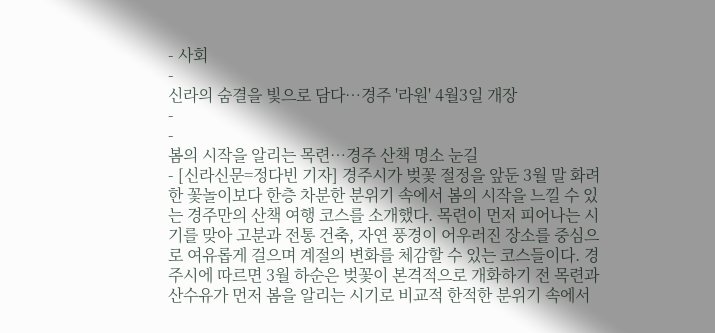- 사회
-
신라의 숨결을 빛으로 담다…경주 '라원' 4월3일 개장
-
-
봄의 시작을 알리는 목련…경주 산책 명소 눈길
- [신라신문=정다빈 기자] 경주시가 벚꽃 절정을 앞둔 3월 말 화려한 꽃놀이보다 한층 차분한 분위기 속에서 봄의 시작을 느낄 수 있는 경주만의 산책 여행 코스를 소개했다. 목련이 먼저 피어나는 시기를 맞아 고분과 전통 건축, 자연 풍경이 어우러진 장소를 중심으로 여유롭게 걸으며 계절의 변화를 체감할 수 있는 코스들이다. 경주시에 따르면 3월 하순은 벚꽃이 본격적으로 개화하기 전 목련과 산수유가 먼저 봄을 알리는 시기로 비교적 한적한 분위기 속에서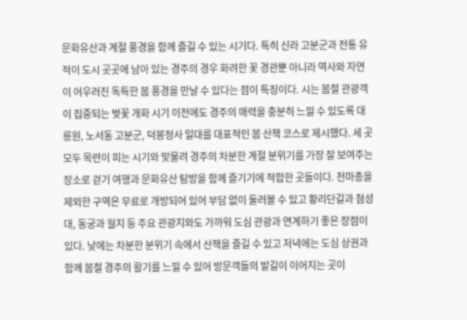문화유산과 계절 풍경을 함께 즐길 수 있는 시기다. 특히 신라 고분군과 전통 유적이 도시 곳곳에 남아 있는 경주의 경우 화려한 꽃 경관뿐 아니라 역사와 자연이 어우러진 독특한 봄 풍경을 만날 수 있다는 점이 특징이다. 시는 봄철 관광객이 집중되는 벚꽃 개화 시기 이전에도 경주의 매력을 충분히 느낄 수 있도록 대릉원, 노서동 고분군, 덕봉정사 일대를 대표적인 봄 산책 코스로 제시했다. 세 곳 모두 목련이 피는 시기와 맞물려 경주의 차분한 계절 분위기를 가장 잘 보여주는 장소로 걷기 여행과 문화유산 탐방을 함께 즐기기에 적합한 곳들이다. 천마총을 제외한 구역은 무료로 개방되어 있어 부담 없이 둘러볼 수 있고 황리단길과 첨성대, 동궁과 월지 등 주요 관광지와도 가까워 도심 관광과 연계하기 좋은 장점이 있다. 낮에는 차분한 분위기 속에서 산책을 즐길 수 있고 저녁에는 도심 상권과 함께 봄철 경주의 활기를 느낄 수 있어 방문객들의 발길이 이어지는 곳이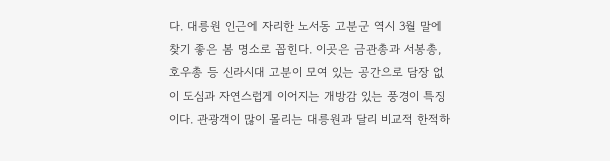다. 대릉원 인근에 자리한 노서동 고분군 역시 3월 말에 찾기 좋은 봄 명소로 꼽힌다. 이곳은 금관총과 서봉총, 호우총 등 신라시대 고분이 모여 있는 공간으로 담장 없이 도심과 자연스럽게 이어지는 개방감 있는 풍경이 특징이다. 관광객이 많이 몰리는 대릉원과 달리 비교적 한적하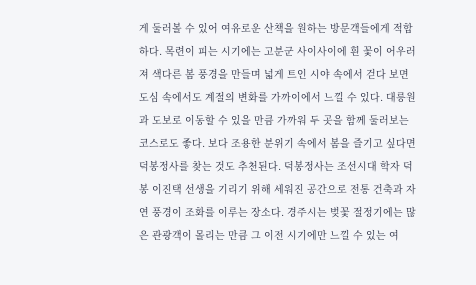게 둘러볼 수 있어 여유로운 산책을 원하는 방문객들에게 적합하다. 목련이 피는 시기에는 고분군 사이사이에 흰 꽃이 어우러져 색다른 봄 풍경을 만들며 넓게 트인 시야 속에서 걷다 보면 도심 속에서도 계절의 변화를 가까이에서 느낄 수 있다. 대릉원과 도보로 이동할 수 있을 만큼 가까워 두 곳을 함께 둘러보는 코스로도 좋다. 보다 조용한 분위기 속에서 봄을 즐기고 싶다면 덕봉정사를 찾는 것도 추천된다. 덕봉정사는 조선시대 학자 덕봉 이진택 선생을 기리기 위해 세워진 공간으로 전통 건축과 자연 풍경이 조화를 이루는 장소다. 경주시는 벚꽃 절정기에는 많은 관광객이 몰리는 만큼 그 이전 시기에만 느낄 수 있는 여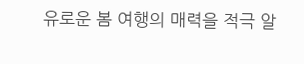유로운 봄 여행의 매력을 적극 알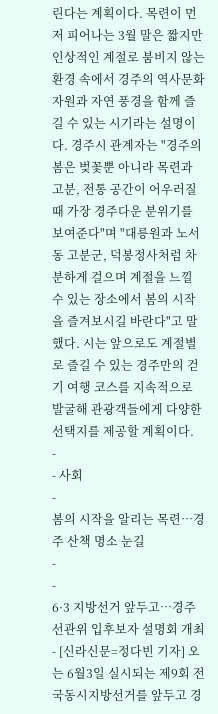린다는 계획이다. 목련이 먼저 피어나는 3월 말은 짧지만 인상적인 계절로 붐비지 않는 환경 속에서 경주의 역사문화자원과 자연 풍경을 함께 즐길 수 있는 시기라는 설명이다. 경주시 관계자는 "경주의 봄은 벚꽃뿐 아니라 목련과 고분, 전통 공간이 어우러질 때 가장 경주다운 분위기를 보여준다"며 "대릉원과 노서동 고분군, 덕봉정사처럼 차분하게 걸으며 계절을 느낄 수 있는 장소에서 봄의 시작을 즐겨보시길 바란다"고 말했다. 시는 앞으로도 계절별로 즐길 수 있는 경주만의 걷기 여행 코스를 지속적으로 발굴해 관광객들에게 다양한 선택지를 제공할 계획이다.
-
- 사회
-
봄의 시작을 알리는 목련…경주 산책 명소 눈길
-
-
6·3 지방선거 앞두고…경주선관위 입후보자 설명회 개최
- [신라신문=정다빈 기자] 오는 6월3일 실시되는 제9회 전국동시지방선거를 앞두고 경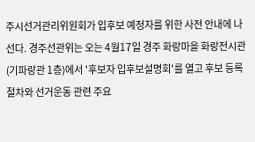주시선거관리위원회가 입후보 예정자를 위한 사전 안내에 나선다. 경주선관위는 오는 4월17일 경주 화랑마을 화랑전시관(기파랑관 1층)에서 '후보자 입후보설명회'를 열고 후보 등록 절차와 선거운동 관련 주요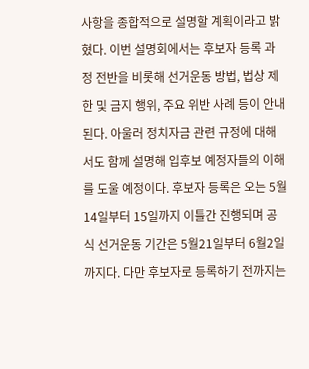사항을 종합적으로 설명할 계획이라고 밝혔다. 이번 설명회에서는 후보자 등록 과정 전반을 비롯해 선거운동 방법, 법상 제한 및 금지 행위, 주요 위반 사례 등이 안내된다. 아울러 정치자금 관련 규정에 대해서도 함께 설명해 입후보 예정자들의 이해를 도울 예정이다. 후보자 등록은 오는 5월14일부터 15일까지 이틀간 진행되며 공식 선거운동 기간은 5월21일부터 6월2일까지다. 다만 후보자로 등록하기 전까지는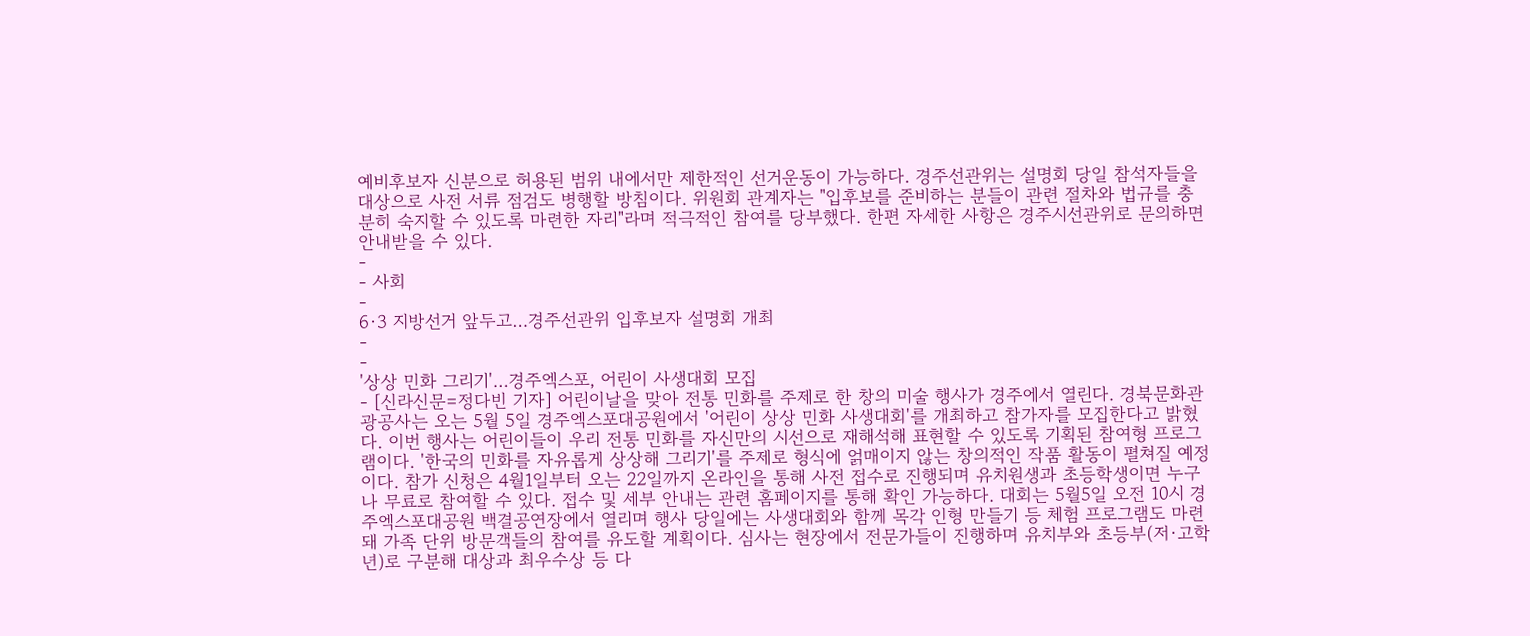예비후보자 신분으로 허용된 범위 내에서만 제한적인 선거운동이 가능하다. 경주선관위는 설명회 당일 참석자들을 대상으로 사전 서류 점검도 병행할 방침이다. 위원회 관계자는 "입후보를 준비하는 분들이 관련 절차와 법규를 충분히 숙지할 수 있도록 마련한 자리"라며 적극적인 참여를 당부했다. 한편 자세한 사항은 경주시선관위로 문의하면 안내받을 수 있다.
-
- 사회
-
6·3 지방선거 앞두고…경주선관위 입후보자 설명회 개최
-
-
'상상 민화 그리기'…경주엑스포, 어린이 사생대회 모집
- [신라신문=정다빈 기자] 어린이날을 맞아 전통 민화를 주제로 한 창의 미술 행사가 경주에서 열린다. 경북문화관광공사는 오는 5월 5일 경주엑스포대공원에서 '어린이 상상 민화 사생대회'를 개최하고 참가자를 모집한다고 밝혔다. 이번 행사는 어린이들이 우리 전통 민화를 자신만의 시선으로 재해석해 표현할 수 있도록 기획된 참여형 프로그램이다. '한국의 민화를 자유롭게 상상해 그리기'를 주제로 형식에 얽매이지 않는 창의적인 작품 활동이 펼쳐질 예정이다. 참가 신청은 4월1일부터 오는 22일까지 온라인을 통해 사전 접수로 진행되며 유치원생과 초등학생이면 누구나 무료로 참여할 수 있다. 접수 및 세부 안내는 관련 홈페이지를 통해 확인 가능하다. 대회는 5월5일 오전 10시 경주엑스포대공원 백결공연장에서 열리며 행사 당일에는 사생대회와 함께 목각 인형 만들기 등 체험 프로그램도 마련돼 가족 단위 방문객들의 참여를 유도할 계획이다. 심사는 현장에서 전문가들이 진행하며 유치부와 초등부(저·고학년)로 구분해 대상과 최우수상 등 다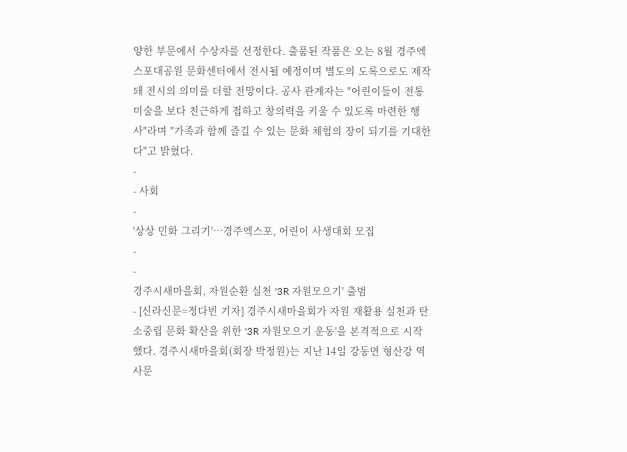양한 부문에서 수상자를 선정한다. 출품된 작품은 오는 8월 경주엑스포대공원 문화센터에서 전시될 예정이며 별도의 도록으로도 제작돼 전시의 의미를 더할 전망이다. 공사 관계자는 "어린이들이 전통 미술을 보다 친근하게 접하고 창의력을 키울 수 있도록 마련한 행사"라며 "가족과 함께 즐길 수 있는 문화 체험의 장이 되기를 기대한다"고 밝혔다.
-
- 사회
-
'상상 민화 그리기'…경주엑스포, 어린이 사생대회 모집
-
-
경주시새마을회, 자원순환 실천 '3R 자원모으기' 출범
- [신라신문=정다빈 기자] 경주시새마을회가 자원 재활용 실천과 탄소중립 문화 확산을 위한 '3R 자원모으기 운동'을 본격적으로 시작했다. 경주시새마을회(회장 박정원)는 지난 14일 강동면 형산강 역사문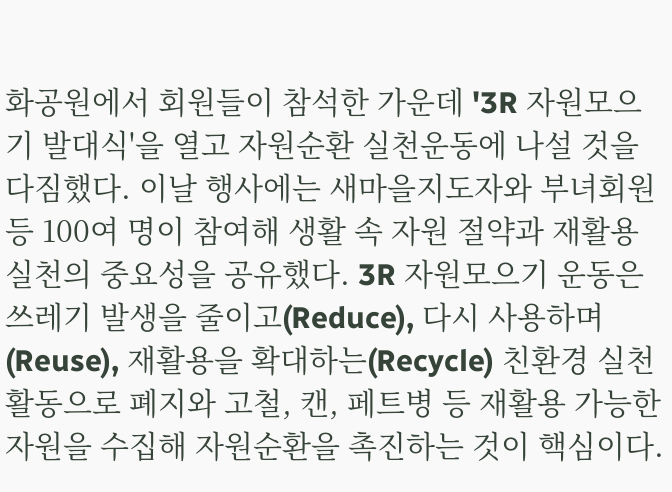화공원에서 회원들이 참석한 가운데 '3R 자원모으기 발대식'을 열고 자원순환 실천운동에 나설 것을 다짐했다. 이날 행사에는 새마을지도자와 부녀회원 등 100여 명이 참여해 생활 속 자원 절약과 재활용 실천의 중요성을 공유했다. 3R 자원모으기 운동은 쓰레기 발생을 줄이고(Reduce), 다시 사용하며(Reuse), 재활용을 확대하는(Recycle) 친환경 실천 활동으로 폐지와 고철, 캔, 페트병 등 재활용 가능한 자원을 수집해 자원순환을 촉진하는 것이 핵심이다.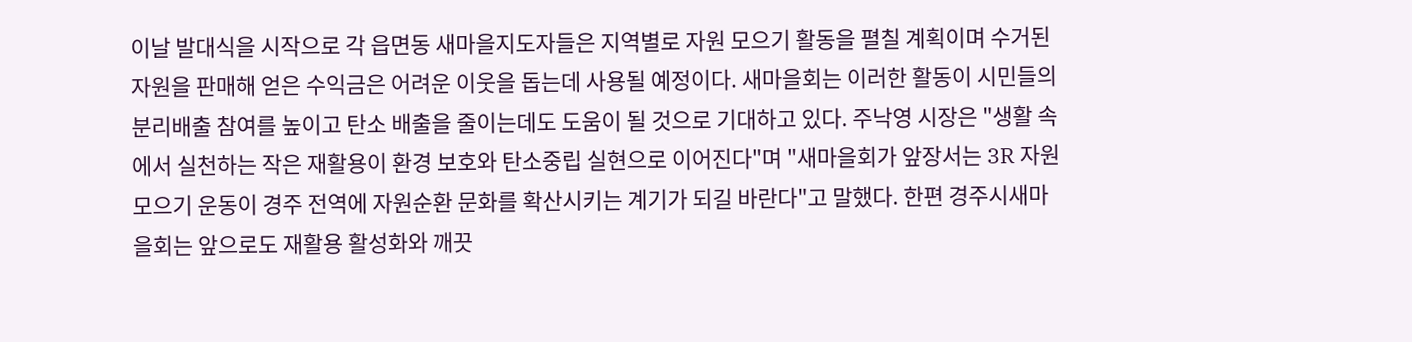이날 발대식을 시작으로 각 읍면동 새마을지도자들은 지역별로 자원 모으기 활동을 펼칠 계획이며 수거된 자원을 판매해 얻은 수익금은 어려운 이웃을 돕는데 사용될 예정이다. 새마을회는 이러한 활동이 시민들의 분리배출 참여를 높이고 탄소 배출을 줄이는데도 도움이 될 것으로 기대하고 있다. 주낙영 시장은 "생활 속에서 실천하는 작은 재활용이 환경 보호와 탄소중립 실현으로 이어진다"며 "새마을회가 앞장서는 3R 자원모으기 운동이 경주 전역에 자원순환 문화를 확산시키는 계기가 되길 바란다"고 말했다. 한편 경주시새마을회는 앞으로도 재활용 활성화와 깨끗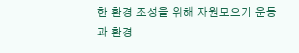한 환경 조성을 위해 자원모으기 운동과 환경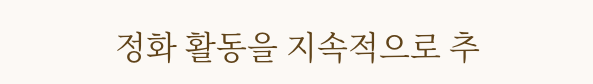정화 활동을 지속적으로 추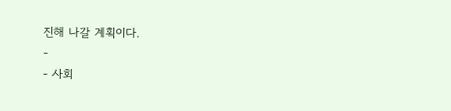진해 나갈 계획이다.
-
- 사회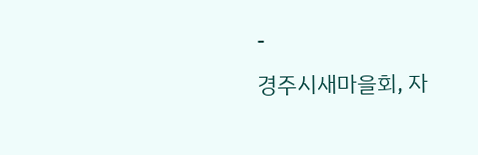-
경주시새마을회, 자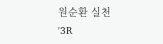원순환 실천 '3R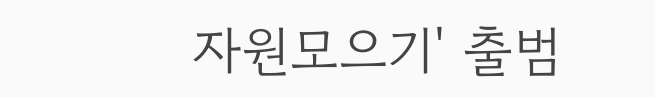자원모으기' 출범